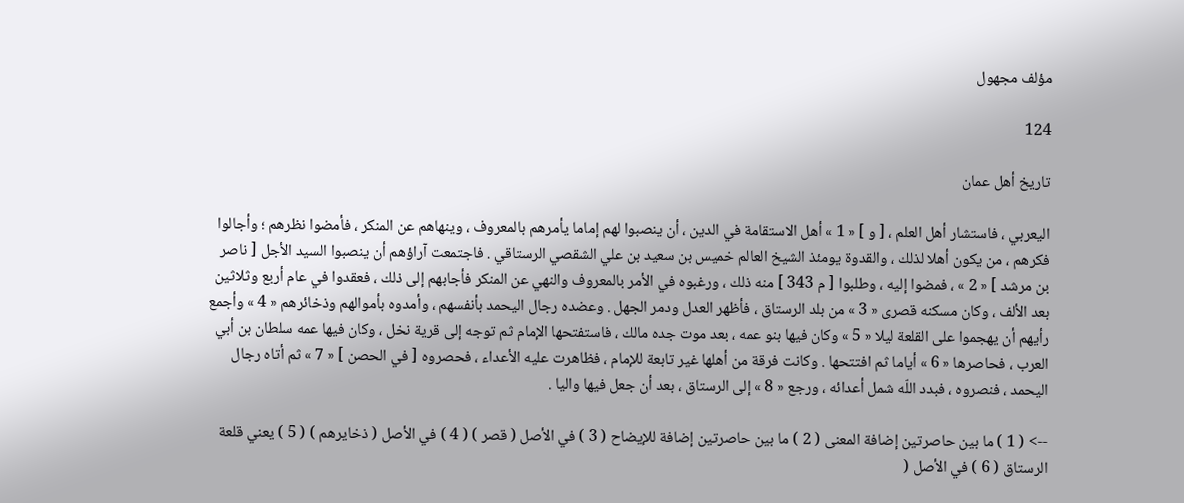مؤلف مجهول

124

تاريخ أهل عمان

اليعربي ، فاستشار أهل العلم ، [ و ] « 1 » أهل الاستقامة في الدين ، أن ينصبوا لهم إماما يأمرهم بالمعروف ، وينهاهم عن المنكر ، فأمضوا نظرهم ؛ وأجالوا فكرهم ، من يكون أهلا لذلك ، والقدوة يومئذ الشيخ العالم خميس بن سعيد بن علي الشقصي الرستاقي . فاجتمعت آراؤهم أن ينصبوا السيد الأجل [ ناصر بن مرشد ] « 2 » ، فمضوا إليه ، وطلبوا [ م 343 ] منه ذلك ، ورغبوه في الأمر بالمعروف والنهي عن المنكر فأجابهم إلى ذلك ، فعقدوا في عام أربع وثلاثين بعد الألف ، وكان مسكنه قصرى « 3 » من بلد الرستاق ، فأظهر العدل ودمر الجهل . وعضده رجال اليحمد بأنفسهم ، وأمدوه بأموالهم وذخائرهم « 4 » وأجمع رأيهم أن يهجموا على القلعة ليلا « 5 » وكان فيها بنو عمه ، بعد موت جده مالك ، فاستفتحها الإمام ثم توجه إلى قرية نخل ، وكان فيها عمه سلطان بن أبي العرب ، فحاصرها « 6 » أياما ثم افتتحها . وكانت فرقة من أهلها غير تابعة للإمام ، فظاهرت عليه الأعداء ، فحصروه [ في الحصن ] « 7 » ثم أتاه رجال اليحمد ، فنصروه ، فبدد اللّه شمل أعدائه ، ورجع « 8 » إلى الرستاق ، بعد أن جعل فيها واليا .

--> ( 1 ) ما بين حاصرتين إضافة المعنى ( 2 ) ما بين حاصرتين إضافة للإيضاح ( 3 ) في الأصل ( قصر ) ( 4 ) في الأصل ( ذخايرهم ) ( 5 ) يعني قلعة الرستاق ( 6 ) في الأصل (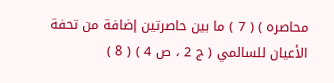محاصره ) ( 7 ) ما بين حاصرتين إضافة من تحفة الأعيان للسالمي ( ج 2 ، ص 4 ) ( 8 )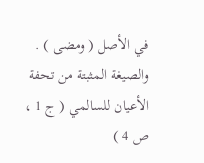في الأصل ( ومضى ) . والصيغة المثبتة من تحفة الأعيان للسالمي ( ج 1 ، ص 4 )